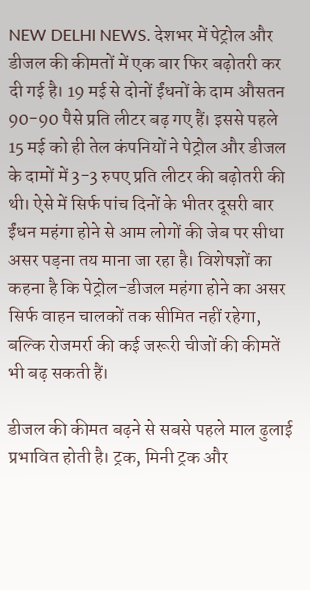NEW DELHI NEWS. देशभर में पेट्रोल और डीजल की कीमतों में एक बार फिर बढ़ोतरी कर दी गई है। 19 मई से दोनों ईंधनों के दाम औसतन 90-90 पैसे प्रति लीटर बढ़ गए हैं। इससे पहले 15 मई को ही तेल कंपनियों ने पेट्रोल और डीजल के दामों में 3-3 रुपए प्रति लीटर की बढ़ोतरी की थी। ऐसे में सिर्फ पांच दिनों के भीतर दूसरी बार ईंधन महंगा होने से आम लोगों की जेब पर सीधा असर पड़ना तय माना जा रहा है। विशेषज्ञों का कहना है कि पेट्रोल-डीजल महंगा होने का असर सिर्फ वाहन चालकों तक सीमित नहीं रहेगा, बल्कि रोजमर्रा की कई जरूरी चीजों की कीमतें भी बढ़ सकती हैं।

डीजल की कीमत बढ़ने से सबसे पहले माल ढुलाई प्रभावित होती है। ट्रक, मिनी ट्रक और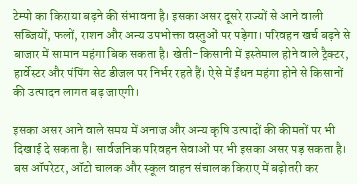टेम्पो का किराया बढ़ने की संभावना है। इसका असर दूसरे राज्यों से आने वाली सब्जियों, फलों, राशन और अन्य उपभोक्ता वस्तुओं पर पड़ेगा। परिवहन खर्च बढ़ने से बाजार में सामान महंगा बिक सकता है। खेती-किसानी में इस्तेमाल होने वाले ट्रैक्टर, हार्वेस्टर और पंपिंग सेट डीजल पर निर्भर रहते हैं। ऐसे में ईंधन महंगा होने से किसानों की उत्पादन लागत बढ़ जाएगी।

इसका असर आने वाले समय में अनाज और अन्य कृषि उत्पादों की कीमतों पर भी दिखाई दे सकता है। सार्वजनिक परिवहन सेवाओं पर भी इसका असर पड़ सकता है। बस ऑपरेटर, ऑटो चालक और स्कूल वाहन संचालक किराए में बढ़ोतरी कर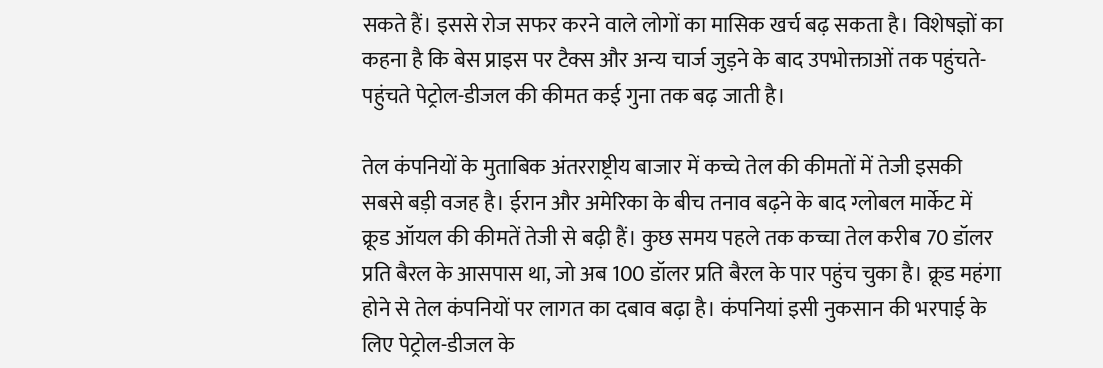सकते हैं। इससे रोज सफर करने वाले लोगों का मासिक खर्च बढ़ सकता है। विशेषज्ञों का कहना है कि बेस प्राइस पर टैक्स और अन्य चार्ज जुड़ने के बाद उपभोक्ताओं तक पहुंचते-पहुंचते पेट्रोल-डीजल की कीमत कई गुना तक बढ़ जाती है।

तेल कंपनियों के मुताबिक अंतरराष्ट्रीय बाजार में कच्चे तेल की कीमतों में तेजी इसकी सबसे बड़ी वजह है। ईरान और अमेरिका के बीच तनाव बढ़ने के बाद ग्लोबल मार्केट में क्रूड ऑयल की कीमतें तेजी से बढ़ी हैं। कुछ समय पहले तक कच्चा तेल करीब 70 डॉलर प्रति बैरल के आसपास था, जो अब 100 डॉलर प्रति बैरल के पार पहुंच चुका है। क्रूड महंगा होने से तेल कंपनियों पर लागत का दबाव बढ़ा है। कंपनियां इसी नुकसान की भरपाई के लिए पेट्रोल-डीजल के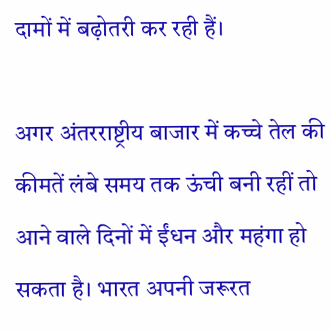दामों में बढ़ोतरी कर रही हैं।

अगर अंतरराष्ट्रीय बाजार में कच्चे तेल की कीमतें लंबे समय तक ऊंची बनी रहीं तो आने वाले दिनों में ईंधन और महंगा हो सकता है। भारत अपनी जरूरत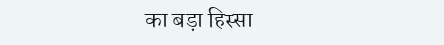का बड़ा हिस्सा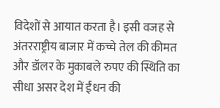विदेशों से आयात करता है। इसी वजह से अंतरराष्ट्रीय बाजार में कच्चे तेल की कीमत और डॉलर के मुकाबले रुपए की स्थिति का सीधा असर देश में ईंधन की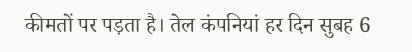कीमतों पर पड़ता है। तेल कंपनियां हर दिन सुबह 6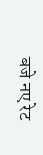बजे नए रेट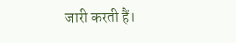जारी करती हैं।